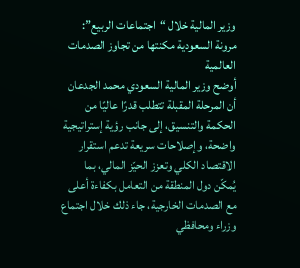وزير المالية خلال “اجتماعات الربيع”: مرونة السعودية مكنتها من تجاوز الصدمات العالمية
أوضح وزير المالية السعودي محمد الجدعان أن المرحلة المقبلة تتطلب قدرًا عاليًا من الحكمة والتنسيق، إلى جانب رؤية إستراتيجية واضحة، وإصلاحات سريعة تدعم استقرار الاقتصاد الكلي وتعزز الحيّز المالي، بما يُمكّن دول المنطقة من التعامل بكفاءة أعلى مع الصدمات الخارجية، جاء ذلك خلال اجتماع وزراء ومحافظي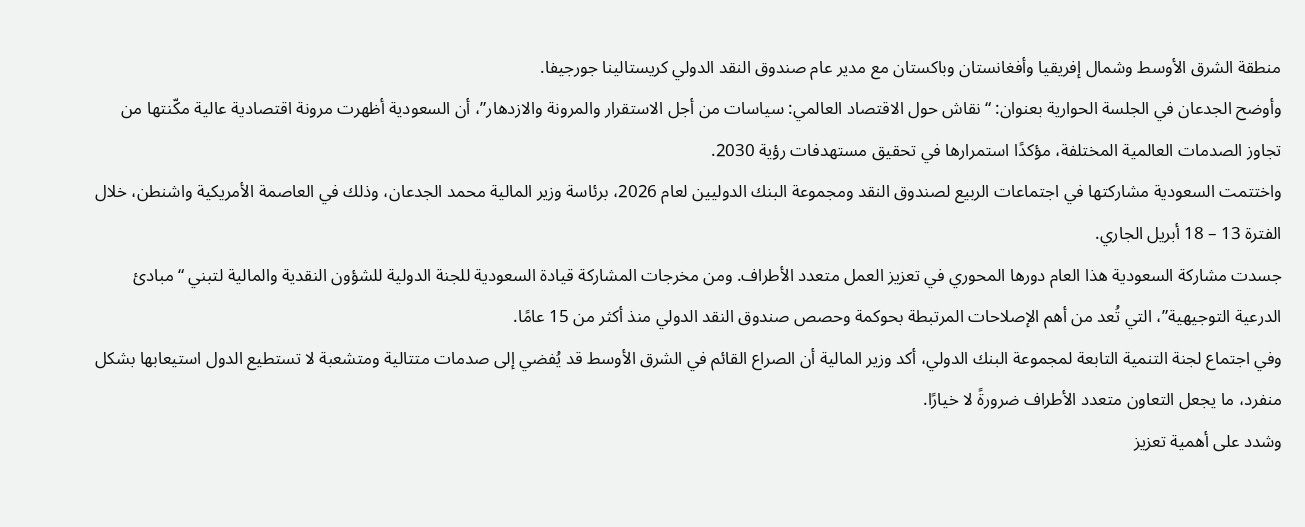منطقة الشرق الأوسط وشمال إفريقيا وأفغانستان وباكستان مع مدير عام صندوق النقد الدولي كريستالينا جورجيفا.
وأوضح الجدعان في الجلسة الحوارية بعنوان: “نقاش حول الاقتصاد العالمي: سياسات من أجل الاستقرار والمرونة والازدهار”، أن السعودية أظهرت مرونة اقتصادية عالية مكّنتها من تجاوز الصدمات العالمية المختلفة، مؤكدًا استمرارها في تحقيق مستهدفات رؤية 2030.
واختتمت السعودية مشاركتها في اجتماعات الربيع لصندوق النقد ومجموعة البنك الدوليين لعام 2026، برئاسة وزير المالية محمد الجدعان، وذلك في العاصمة الأمريكية واشنطن، خلال الفترة 13 – 18 أبريل الجاري.
جسدت مشاركة السعودية هذا العام دورها المحوري في تعزيز العمل متعدد الأطراف. ومن مخرجات المشاركة قيادة السعودية للجنة الدولية للشؤون النقدية والمالية لتبني “مبادئ الدرعية التوجيهية”، التي تُعد من أهم الإصلاحات المرتبطة بحوكمة وحصص صندوق النقد الدولي منذ أكثر من 15 عامًا.
وفي اجتماع لجنة التنمية التابعة لمجموعة البنك الدولي، أكد وزير المالية أن الصراع القائم في الشرق الأوسط قد يُفضي إلى صدمات متتالية ومتشعبة لا تستطيع الدول استيعابها بشكل منفرد، ما يجعل التعاون متعدد الأطراف ضرورةً لا خيارًا.
وشدد على أهمية تعزيز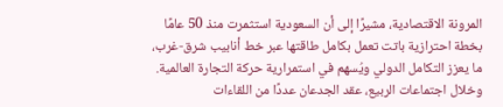المرونة الاقتصادية، مشيرًا إلى أن السعودية استثمرت منذ 50 عامًا بخطة احترازية باتت تعمل بكامل طاقتها عبر خط أنابيب شرق-غرب، ما يعزز التكامل الدولي ويُسهم في استمرارية حركة التجارة العالمية.
وخلال اجتماعات الربيع، عقد الجدعان عددًا من اللقاءات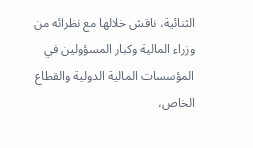الثنائية، ناقش خلالها مع نظرائه من وزراء المالية وكبار المسؤولين في المؤسسات المالية الدولية والقطاع الخاص،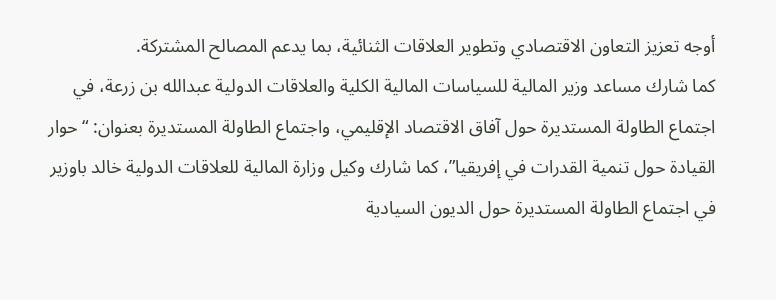أوجه تعزيز التعاون الاقتصادي وتطوير العلاقات الثنائية، بما يدعم المصالح المشتركة.
كما شارك مساعد وزير المالية للسياسات المالية الكلية والعلاقات الدولية عبدالله بن زرعة، في اجتماع الطاولة المستديرة حول آفاق الاقتصاد الإقليمي، واجتماع الطاولة المستديرة بعنوان: “حوار القيادة حول تنمية القدرات في إفريقيا”، كما شارك وكيل وزارة المالية للعلاقات الدولية خالد باوزير في اجتماع الطاولة المستديرة حول الديون السيادية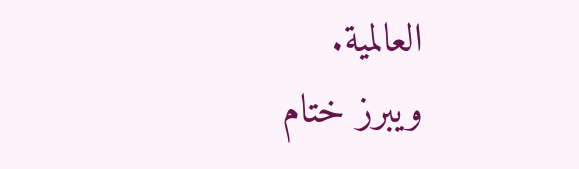العالمية.
ويبرز ختام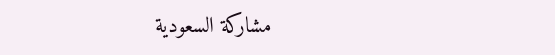مشاركة السعودية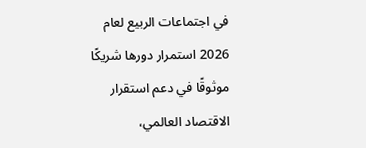في اجتماعات الربيع لعام 2026 استمرار دورها شريكًا موثوقًا في دعم استقرار الاقتصاد العالمي،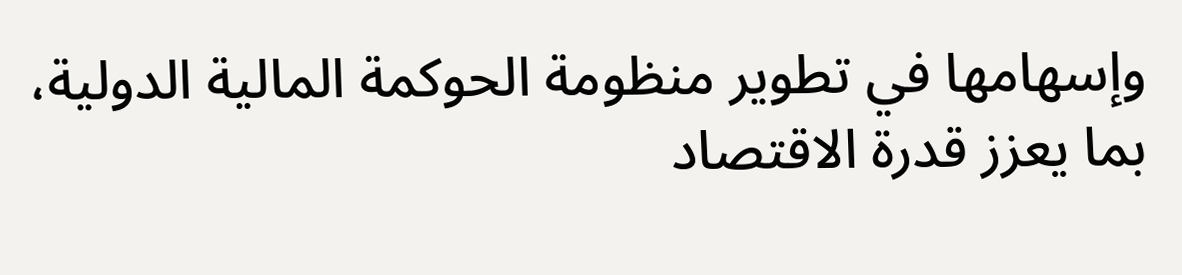وإسهامها في تطوير منظومة الحوكمة المالية الدولية، بما يعزز قدرة الاقتصاد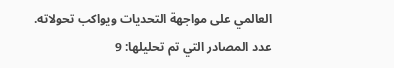العالمي على مواجهة التحديات ويواكب تحولاته.
عدد المصادر التي تم تحليلها: 9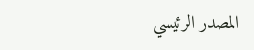المصدر الرئيسي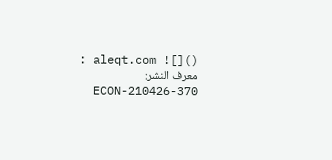: aleqt.com ![]()
معرف النشر: ECON-210426-370